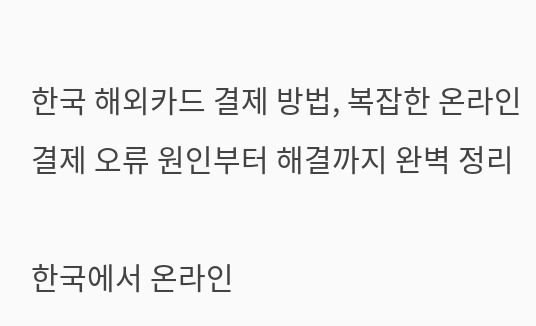한국 해외카드 결제 방법, 복잡한 온라인 결제 오류 원인부터 해결까지 완벽 정리

한국에서 온라인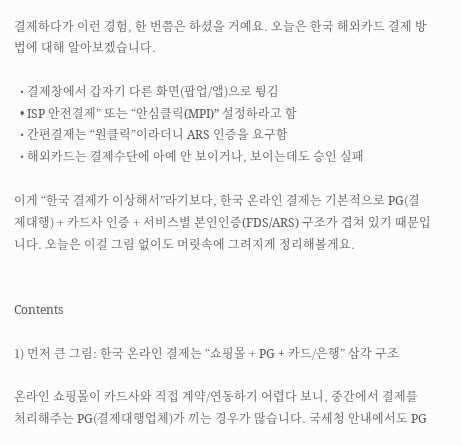결제하다가 이런 경험, 한 번쯤은 하셨을 거예요. 오늘은 한국 해외카드 결제 방법에 대해 알아보겠습니다.

  • 결제창에서 갑자기 다른 화면(팝업/앱)으로 튕김
  • ISP 안전결제” 또는 “안심클릭(MPI)” 설정하라고 함
  • 간편결제는 “원클릭”이라더니 ARS 인증을 요구함
  • 해외카드는 결제수단에 아예 안 보이거나, 보이는데도 승인 실패

이게 “한국 결제가 이상해서”라기보다, 한국 온라인 결제는 기본적으로 PG(결제대행) + 카드사 인증 + 서비스별 본인인증(FDS/ARS) 구조가 겹쳐 있기 때문입니다. 오늘은 이걸 그림 없이도 머릿속에 그려지게 정리해볼게요.


Contents

1) 먼저 큰 그림: 한국 온라인 결제는 “쇼핑몰 + PG + 카드/은행” 삼각 구조

온라인 쇼핑몰이 카드사와 직접 계약/연동하기 어렵다 보니, 중간에서 결제를 처리해주는 PG(결제대행업체)가 끼는 경우가 많습니다. 국세청 안내에서도 PG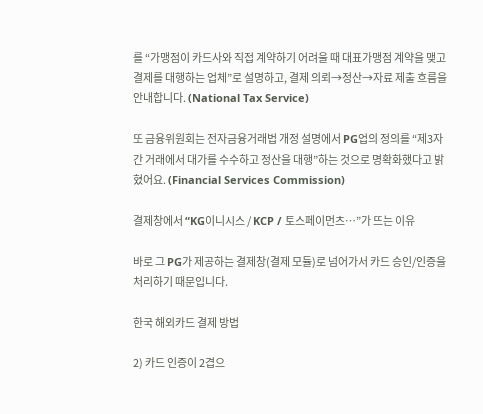를 “가맹점이 카드사와 직접 계약하기 어려울 때 대표가맹점 계약을 맺고 결제를 대행하는 업체”로 설명하고, 결제 의뢰→정산→자료 제출 흐름을 안내합니다. (National Tax Service)

또 금융위원회는 전자금융거래법 개정 설명에서 PG업의 정의를 “제3자 간 거래에서 대가를 수수하고 정산을 대행”하는 것으로 명확화했다고 밝혔어요. (Financial Services Commission)

결제창에서 “KG이니시스 / KCP / 토스페이먼츠…”가 뜨는 이유

바로 그 PG가 제공하는 결제창(결제 모듈)로 넘어가서 카드 승인/인증을 처리하기 때문입니다.

한국 해외카드 결제 방법

2) 카드 인증이 2겹으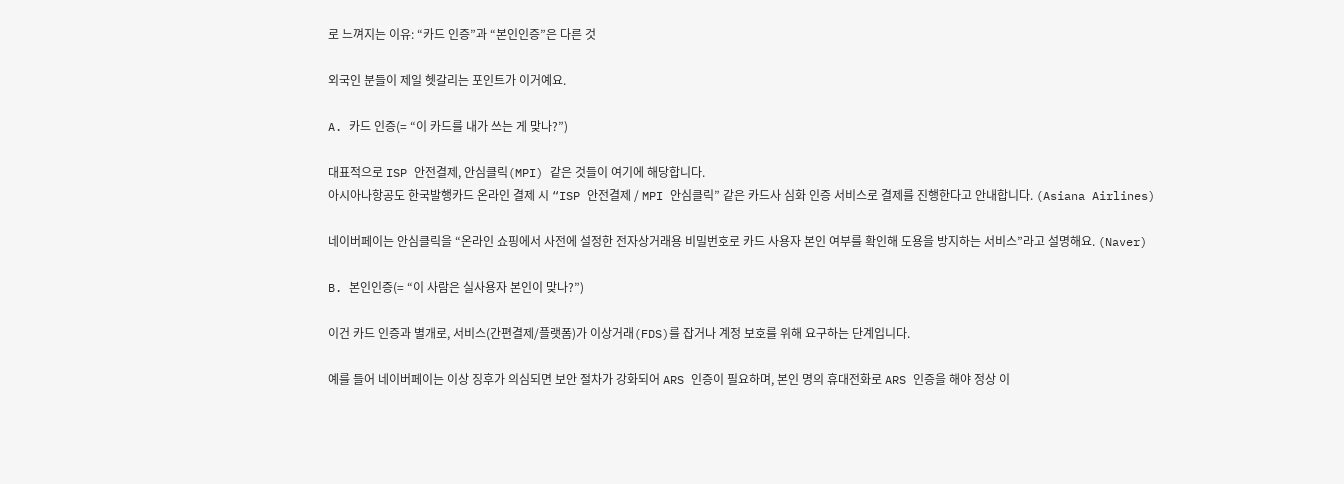로 느껴지는 이유: “카드 인증”과 “본인인증”은 다른 것

외국인 분들이 제일 헷갈리는 포인트가 이거예요.

A. 카드 인증(= “이 카드를 내가 쓰는 게 맞나?”)

대표적으로 ISP 안전결제, 안심클릭(MPI) 같은 것들이 여기에 해당합니다.
아시아나항공도 한국발행카드 온라인 결제 시 “ISP 안전결제 / MPI 안심클릭” 같은 카드사 심화 인증 서비스로 결제를 진행한다고 안내합니다. (Asiana Airlines)

네이버페이는 안심클릭을 “온라인 쇼핑에서 사전에 설정한 전자상거래용 비밀번호로 카드 사용자 본인 여부를 확인해 도용을 방지하는 서비스”라고 설명해요. (Naver)

B. 본인인증(= “이 사람은 실사용자 본인이 맞나?”)

이건 카드 인증과 별개로, 서비스(간편결제/플랫폼)가 이상거래(FDS)를 잡거나 계정 보호를 위해 요구하는 단계입니다.

예를 들어 네이버페이는 이상 징후가 의심되면 보안 절차가 강화되어 ARS 인증이 필요하며, 본인 명의 휴대전화로 ARS 인증을 해야 정상 이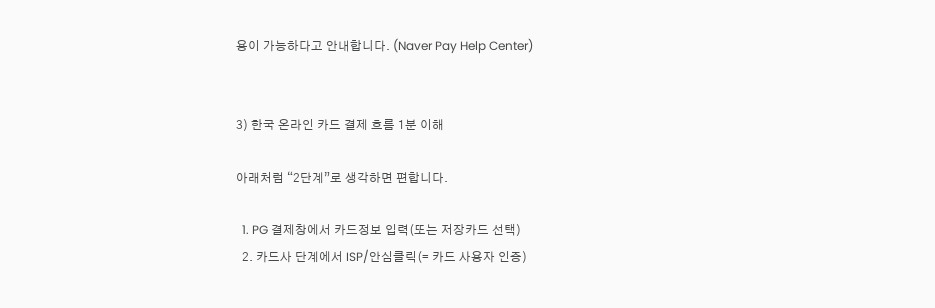용이 가능하다고 안내합니다. (Naver Pay Help Center)


3) 한국 온라인 카드 결제 흐름 1분 이해

아래처럼 “2단계”로 생각하면 편합니다.

  1. PG 결제창에서 카드정보 입력(또는 저장카드 선택)
  2. 카드사 단계에서 ISP/안심클릭(= 카드 사용자 인증)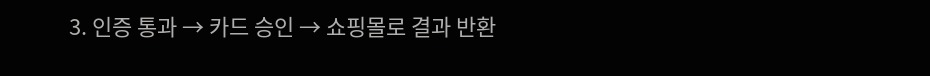3. 인증 통과 → 카드 승인 → 쇼핑몰로 결과 반환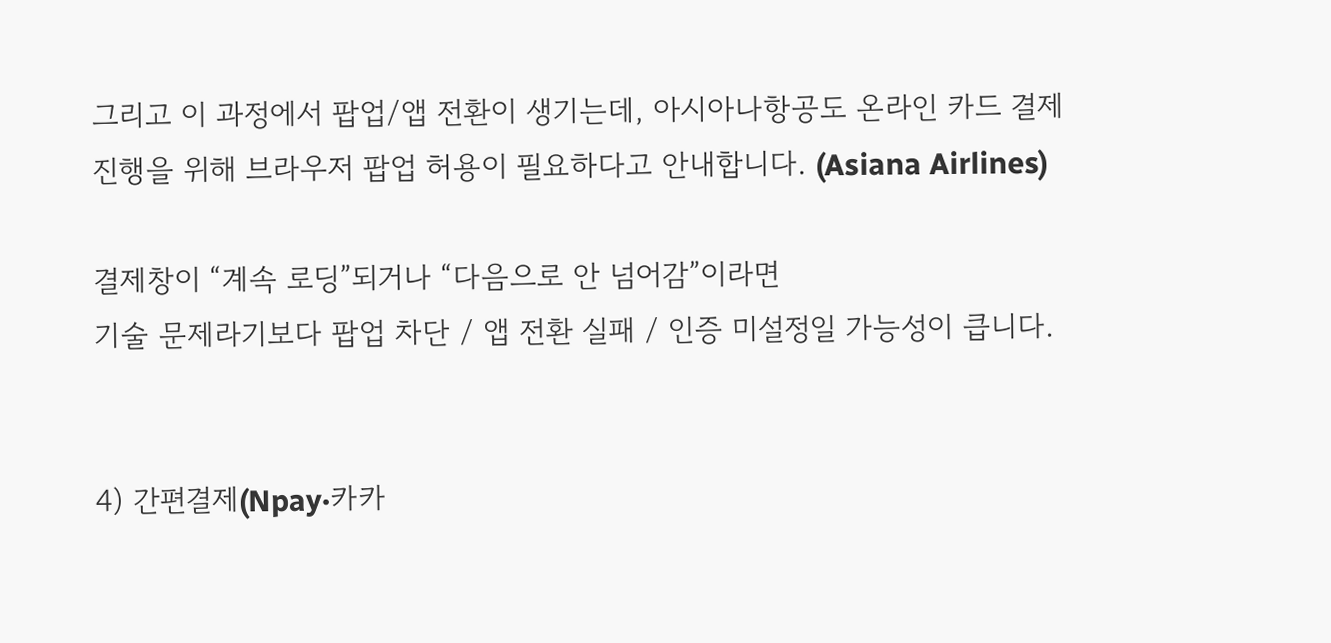그리고 이 과정에서 팝업/앱 전환이 생기는데, 아시아나항공도 온라인 카드 결제 진행을 위해 브라우저 팝업 허용이 필요하다고 안내합니다. (Asiana Airlines)

결제창이 “계속 로딩”되거나 “다음으로 안 넘어감”이라면
기술 문제라기보다 팝업 차단 / 앱 전환 실패 / 인증 미설정일 가능성이 큽니다.


4) 간편결제(Npay·카카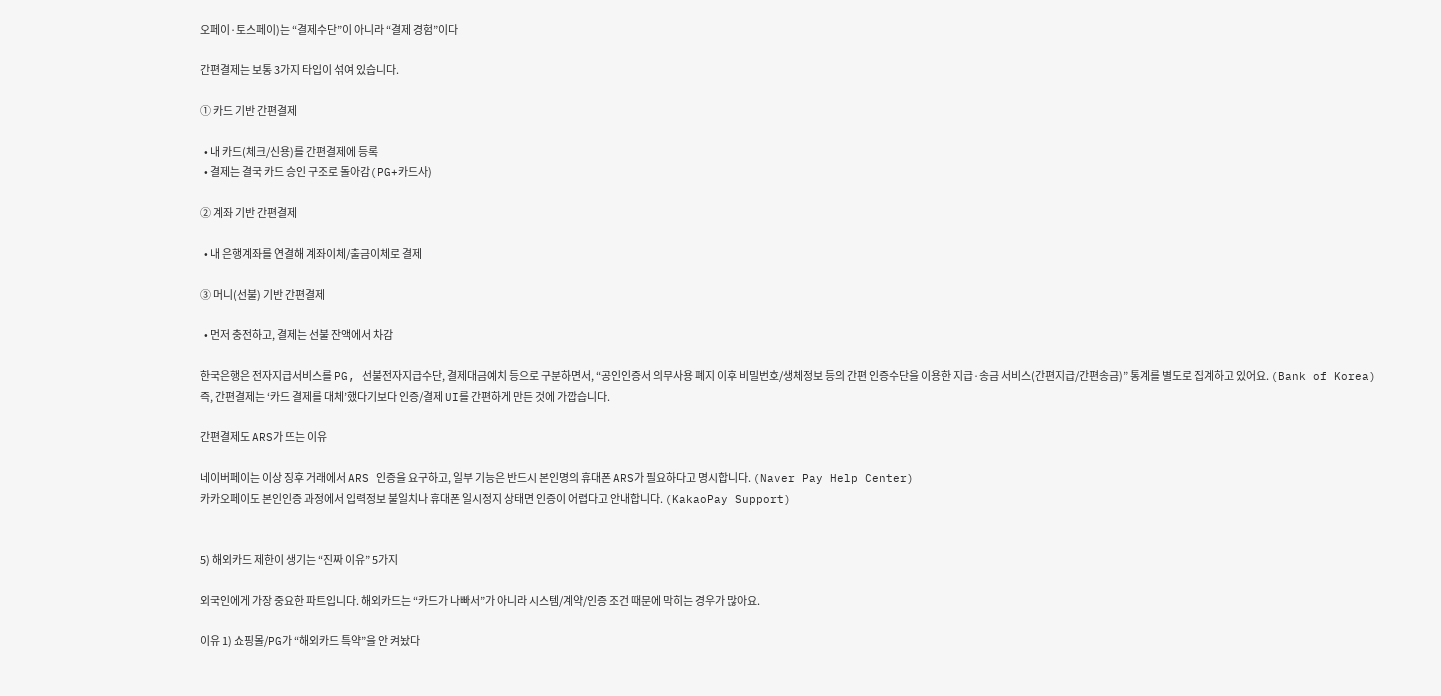오페이·토스페이)는 “결제수단”이 아니라 “결제 경험”이다

간편결제는 보통 3가지 타입이 섞여 있습니다.

① 카드 기반 간편결제

  • 내 카드(체크/신용)를 간편결제에 등록
  • 결제는 결국 카드 승인 구조로 돌아감(PG+카드사)

② 계좌 기반 간편결제

  • 내 은행계좌를 연결해 계좌이체/출금이체로 결제

③ 머니(선불) 기반 간편결제

  • 먼저 충전하고, 결제는 선불 잔액에서 차감

한국은행은 전자지급서비스를 PG, 선불전자지급수단, 결제대금예치 등으로 구분하면서, “공인인증서 의무사용 폐지 이후 비밀번호/생체정보 등의 간편 인증수단을 이용한 지급·송금 서비스(간편지급/간편송금)” 통계를 별도로 집계하고 있어요. (Bank of Korea)
즉, 간편결제는 ‘카드 결제를 대체’했다기보다 인증/결제 UI를 간편하게 만든 것에 가깝습니다.

간편결제도 ARS가 뜨는 이유

네이버페이는 이상 징후 거래에서 ARS 인증을 요구하고, 일부 기능은 반드시 본인명의 휴대폰 ARS가 필요하다고 명시합니다. (Naver Pay Help Center)
카카오페이도 본인인증 과정에서 입력정보 불일치나 휴대폰 일시정지 상태면 인증이 어렵다고 안내합니다. (KakaoPay Support)


5) 해외카드 제한이 생기는 “진짜 이유” 5가지

외국인에게 가장 중요한 파트입니다. 해외카드는 “카드가 나빠서”가 아니라 시스템/계약/인증 조건 때문에 막히는 경우가 많아요.

이유 1) 쇼핑몰/PG가 “해외카드 특약”을 안 켜놨다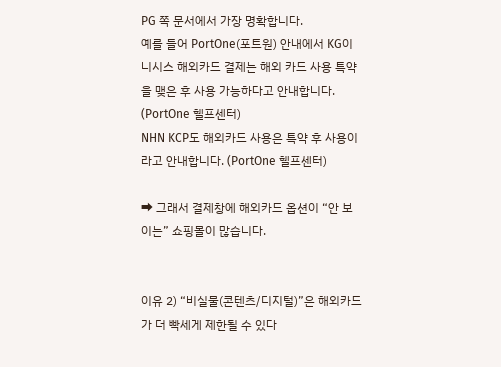PG 쪽 문서에서 가장 명확합니다.
예를 들어 PortOne(포트원) 안내에서 KG이니시스 해외카드 결제는 해외 카드 사용 특약을 맺은 후 사용 가능하다고 안내합니다. (PortOne 헬프센터)
NHN KCP도 해외카드 사용은 특약 후 사용이라고 안내합니다. (PortOne 헬프센터)

➡ 그래서 결제창에 해외카드 옵션이 “안 보이는” 쇼핑몰이 많습니다.


이유 2) “비실물(콘텐츠/디지털)”은 해외카드가 더 빡세게 제한될 수 있다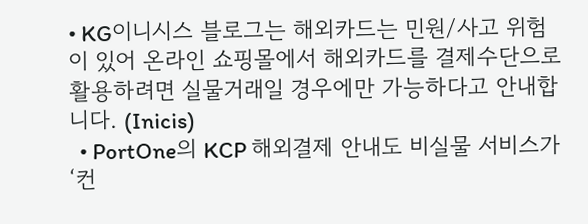• KG이니시스 블로그는 해외카드는 민원/사고 위험이 있어 온라인 쇼핑몰에서 해외카드를 결제수단으로 활용하려면 실물거래일 경우에만 가능하다고 안내합니다. (Inicis)
  • PortOne의 KCP 해외결제 안내도 비실물 서비스가 ‘컨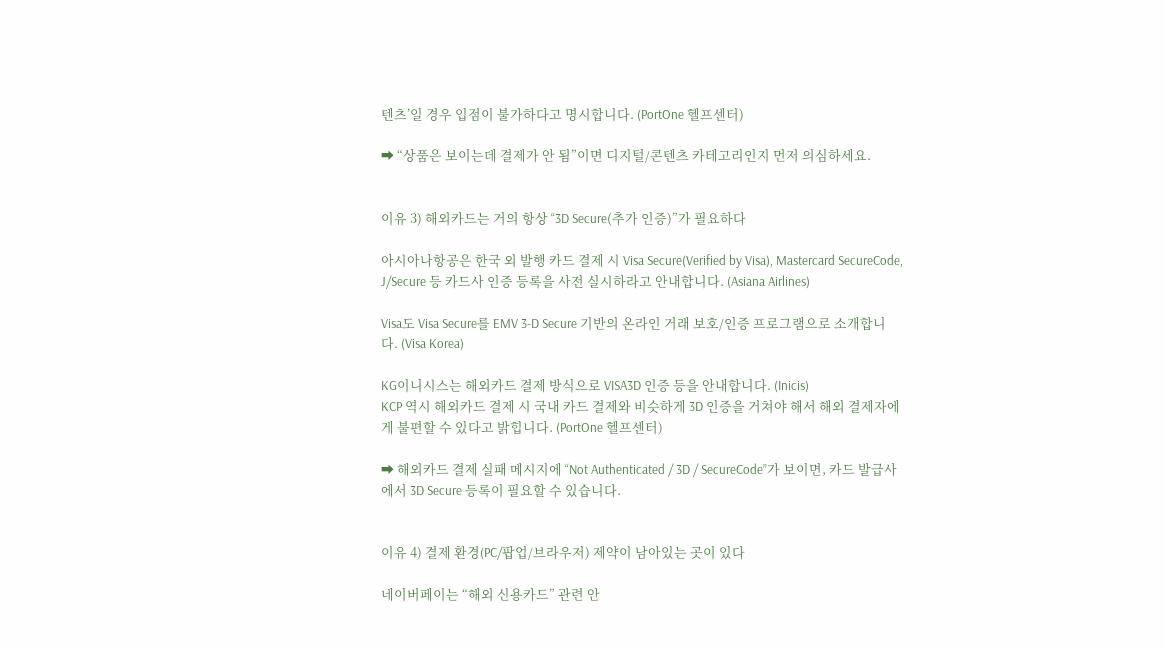텐츠’일 경우 입점이 불가하다고 명시합니다. (PortOne 헬프센터)

➡ “상품은 보이는데 결제가 안 됨”이면 디지털/콘텐츠 카테고리인지 먼저 의심하세요.


이유 3) 해외카드는 거의 항상 “3D Secure(추가 인증)”가 필요하다

아시아나항공은 한국 외 발행 카드 결제 시 Visa Secure(Verified by Visa), Mastercard SecureCode, J/Secure 등 카드사 인증 등록을 사전 실시하라고 안내합니다. (Asiana Airlines)

Visa도 Visa Secure를 EMV 3-D Secure 기반의 온라인 거래 보호/인증 프로그램으로 소개합니다. (Visa Korea)

KG이니시스는 해외카드 결제 방식으로 VISA3D 인증 등을 안내합니다. (Inicis)
KCP 역시 해외카드 결제 시 국내 카드 결제와 비슷하게 3D 인증을 거쳐야 해서 해외 결제자에게 불편할 수 있다고 밝힙니다. (PortOne 헬프센터)

➡ 해외카드 결제 실패 메시지에 “Not Authenticated / 3D / SecureCode”가 보이면, 카드 발급사에서 3D Secure 등록이 필요할 수 있습니다.


이유 4) 결제 환경(PC/팝업/브라우저) 제약이 남아있는 곳이 있다

네이버페이는 “해외 신용카드” 관련 안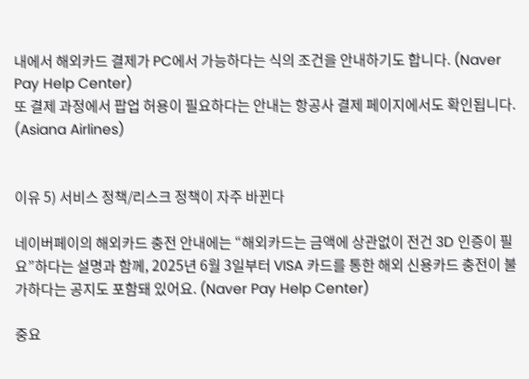내에서 해외카드 결제가 PC에서 가능하다는 식의 조건을 안내하기도 합니다. (Naver Pay Help Center)
또 결제 과정에서 팝업 허용이 필요하다는 안내는 항공사 결제 페이지에서도 확인됩니다. (Asiana Airlines)


이유 5) 서비스 정책/리스크 정책이 자주 바뀐다

네이버페이의 해외카드 충전 안내에는 “해외카드는 금액에 상관없이 전건 3D 인증이 필요”하다는 설명과 함께, 2025년 6월 3일부터 VISA 카드를 통한 해외 신용카드 충전이 불가하다는 공지도 포함돼 있어요. (Naver Pay Help Center)

중요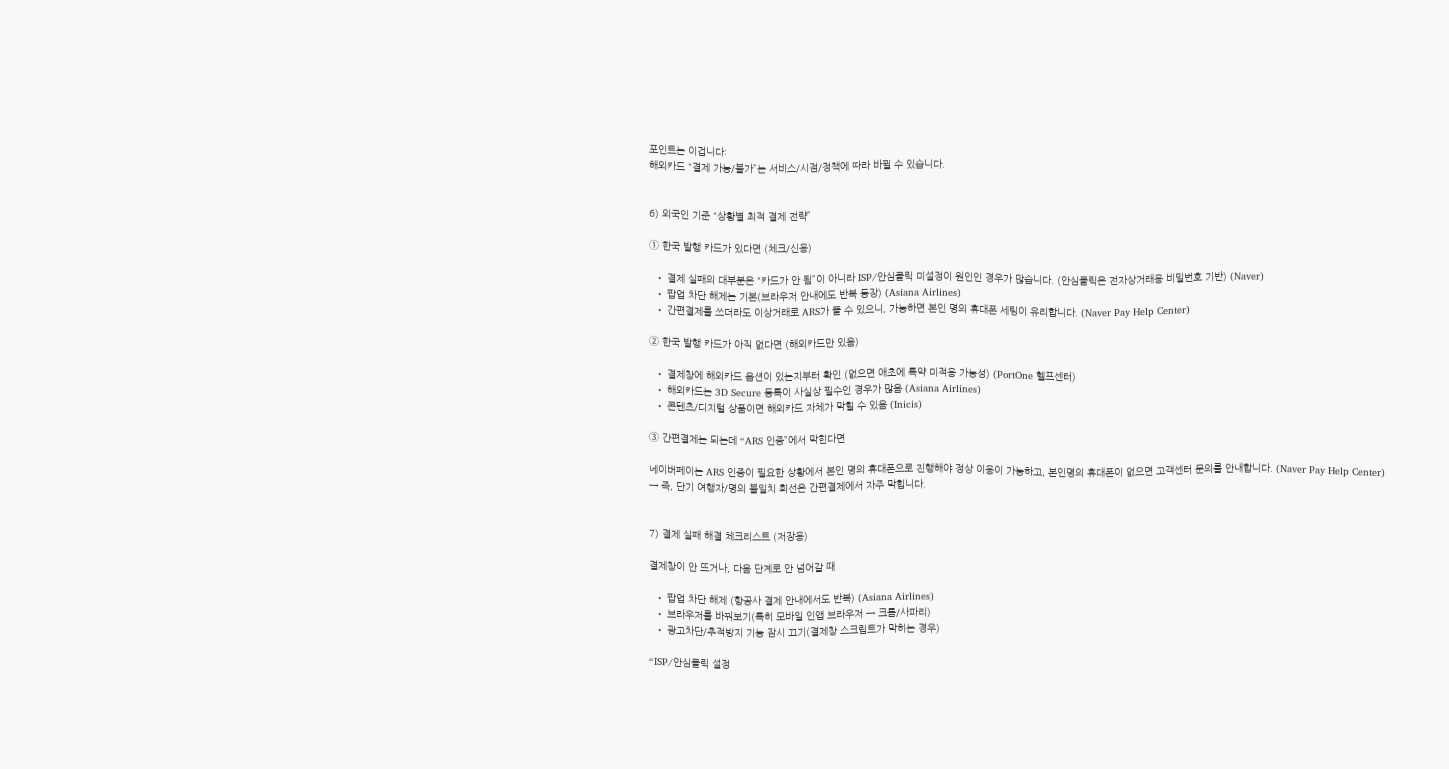포인트는 이겁니다:
해외카드 “결제 가능/불가”는 서비스/시점/정책에 따라 바뀔 수 있습니다.


6) 외국인 기준 “상황별 최적 결제 전략”

① 한국 발행 카드가 있다면 (체크/신용)

  • 결제 실패의 대부분은 “카드가 안 됨”이 아니라 ISP/안심클릭 미설정이 원인인 경우가 많습니다. (안심클릭은 전자상거래용 비밀번호 기반) (Naver)
  • 팝업 차단 해제는 기본(브라우저 안내에도 반복 등장) (Asiana Airlines)
  • 간편결제를 쓰더라도 이상거래로 ARS가 뜰 수 있으니, 가능하면 본인 명의 휴대폰 세팅이 유리합니다. (Naver Pay Help Center)

② 한국 발행 카드가 아직 없다면 (해외카드만 있음)

  • 결제창에 해외카드 옵션이 있는지부터 확인 (없으면 애초에 특약 미적용 가능성) (PortOne 헬프센터)
  • 해외카드는 3D Secure 등록이 사실상 필수인 경우가 많음 (Asiana Airlines)
  • 콘텐츠/디지털 상품이면 해외카드 자체가 막힐 수 있음 (Inicis)

③ 간편결제는 되는데 “ARS 인증”에서 막힌다면

네이버페이는 ARS 인증이 필요한 상황에서 본인 명의 휴대폰으로 진행해야 정상 이용이 가능하고, 본인명의 휴대폰이 없으면 고객센터 문의를 안내합니다. (Naver Pay Help Center)
→ 즉, 단기 여행자/명의 불일치 회선은 간편결제에서 자주 막힙니다.


7) 결제 실패 해결 체크리스트 (저장용)

결제창이 안 뜨거나, 다음 단계로 안 넘어갈 때

  • 팝업 차단 해제 (항공사 결제 안내에서도 반복) (Asiana Airlines)
  • 브라우저를 바꿔보기(특히 모바일 인앱 브라우저 → 크롬/사파리)
  • 광고차단/추적방지 기능 잠시 끄기(결제창 스크립트가 막히는 경우)

“ISP/안심클릭 설정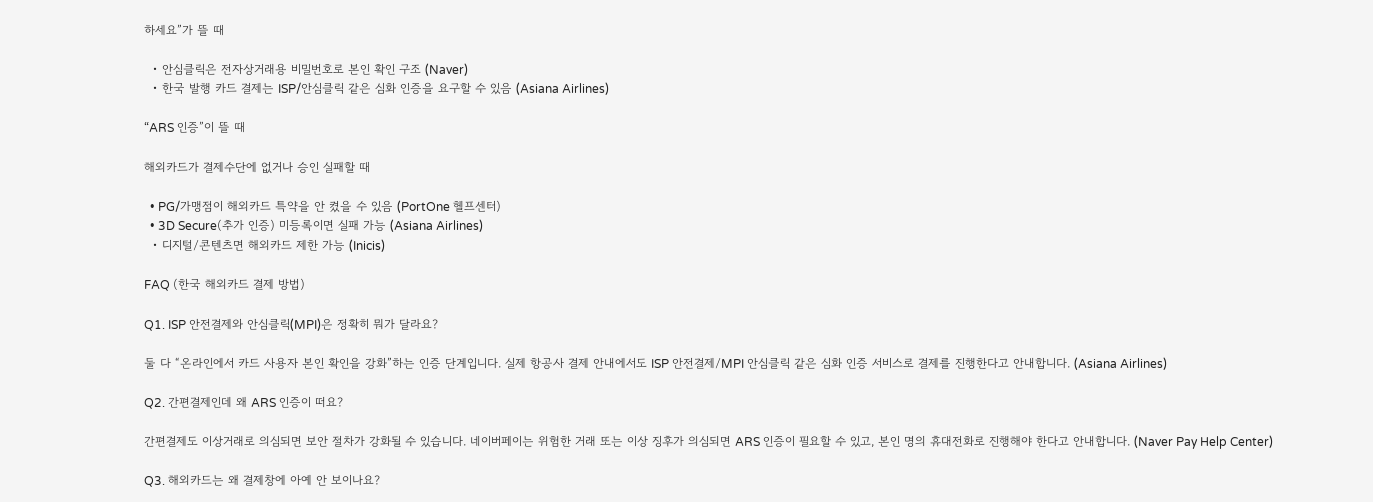하세요”가 뜰 때

  • 안심클릭은 전자상거래용 비밀번호로 본인 확인 구조 (Naver)
  • 한국 발행 카드 결제는 ISP/안심클릭 같은 심화 인증을 요구할 수 있음 (Asiana Airlines)

“ARS 인증”이 뜰 때

해외카드가 결제수단에 없거나 승인 실패할 때

  • PG/가맹점이 해외카드 특약을 안 켰을 수 있음 (PortOne 헬프센터)
  • 3D Secure(추가 인증) 미등록이면 실패 가능 (Asiana Airlines)
  • 디지털/콘텐츠면 해외카드 제한 가능 (Inicis)

FAQ (한국 해외카드 결제 방법)

Q1. ISP 안전결제와 안심클릭(MPI)은 정확히 뭐가 달라요?

둘 다 “온라인에서 카드 사용자 본인 확인을 강화”하는 인증 단계입니다. 실제 항공사 결제 안내에서도 ISP 안전결제/MPI 안심클릭 같은 심화 인증 서비스로 결제를 진행한다고 안내합니다. (Asiana Airlines)

Q2. 간편결제인데 왜 ARS 인증이 떠요?

간편결제도 이상거래로 의심되면 보안 절차가 강화될 수 있습니다. 네이버페이는 위험한 거래 또는 이상 징후가 의심되면 ARS 인증이 필요할 수 있고, 본인 명의 휴대전화로 진행해야 한다고 안내합니다. (Naver Pay Help Center)

Q3. 해외카드는 왜 결제창에 아예 안 보이나요?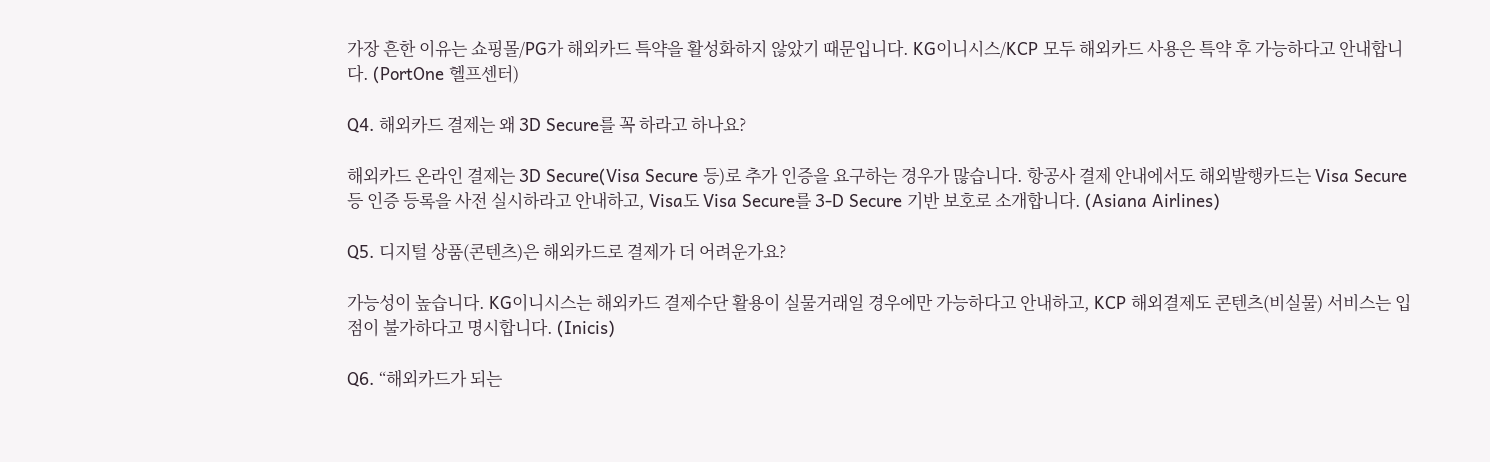가장 흔한 이유는 쇼핑몰/PG가 해외카드 특약을 활성화하지 않았기 때문입니다. KG이니시스/KCP 모두 해외카드 사용은 특약 후 가능하다고 안내합니다. (PortOne 헬프센터)

Q4. 해외카드 결제는 왜 3D Secure를 꼭 하라고 하나요?

해외카드 온라인 결제는 3D Secure(Visa Secure 등)로 추가 인증을 요구하는 경우가 많습니다. 항공사 결제 안내에서도 해외발행카드는 Visa Secure 등 인증 등록을 사전 실시하라고 안내하고, Visa도 Visa Secure를 3-D Secure 기반 보호로 소개합니다. (Asiana Airlines)

Q5. 디지털 상품(콘텐츠)은 해외카드로 결제가 더 어려운가요?

가능성이 높습니다. KG이니시스는 해외카드 결제수단 활용이 실물거래일 경우에만 가능하다고 안내하고, KCP 해외결제도 콘텐츠(비실물) 서비스는 입점이 불가하다고 명시합니다. (Inicis)

Q6. “해외카드가 되는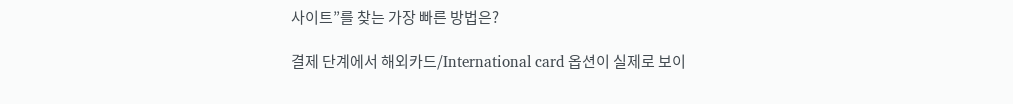사이트”를 찾는 가장 빠른 방법은?

결제 단계에서 해외카드/International card 옵션이 실제로 보이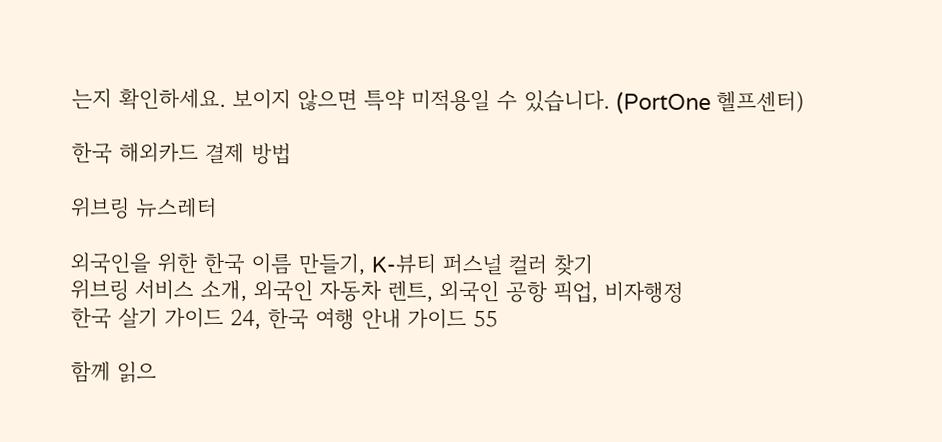는지 확인하세요. 보이지 않으면 특약 미적용일 수 있습니다. (PortOne 헬프센터)

한국 해외카드 결제 방법

위브링 뉴스레터

외국인을 위한 한국 이름 만들기, K-뷰티 퍼스널 컬러 찾기
위브링 서비스 소개, 외국인 자동차 렌트, 외국인 공항 픽업, 비자행정
한국 살기 가이드 24, 한국 여행 안내 가이드 55

함께 읽으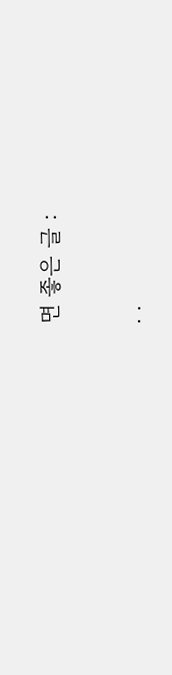면 좋은 글 :

. .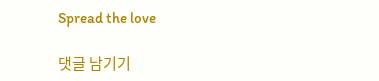Spread the love

댓글 남기기